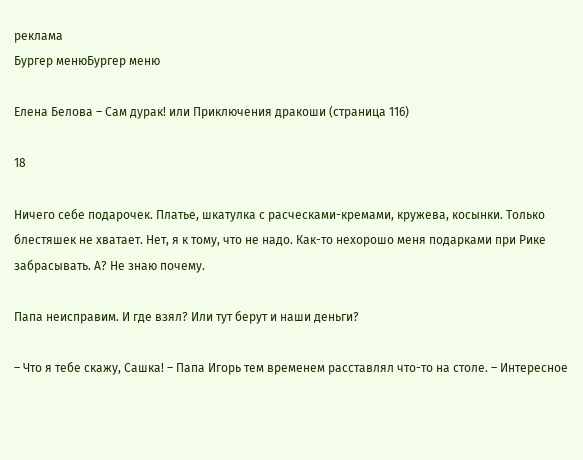реклама
Бургер менюБургер меню

Елена Белова – Сам дурак! или Приключения дракоши (страница 116)

18

Ничего себе подарочек. Платье, шкатулка с расческами-кремами, кружева, косынки. Только блестяшек не хватает. Нет, я к тому, что не надо. Как-то нехорошо меня подарками при Рике забрасывать. А? Не знаю почему.

Папа неисправим. И где взял? Или тут берут и наши деньги?

– Что я тебе скажу, Сашка! – Папа Игорь тем временем расставлял что-то на столе. – Интересное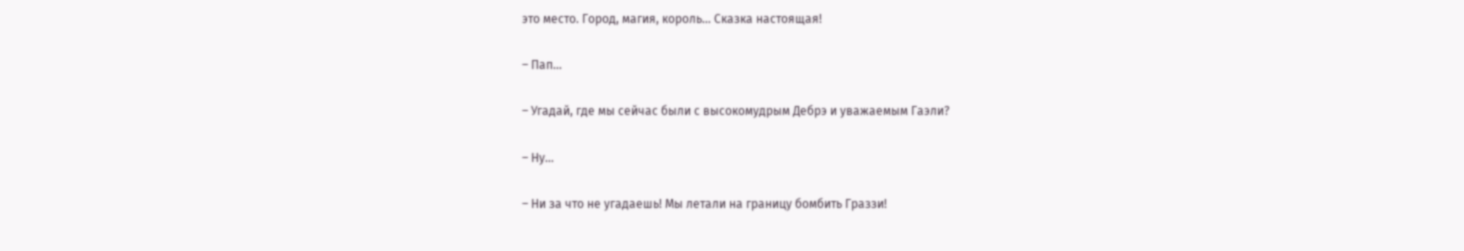это место. Город, магия, король… Сказка настоящая!

– Пап…

– Угадай, где мы сейчас были с высокомудрым Дебрэ и уважаемым Гаэли?

– Ну…

– Ни за что не угадаешь! Мы летали на границу бомбить Граззи!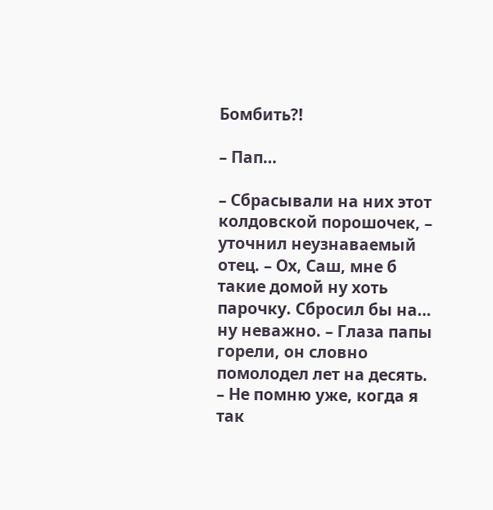Бомбить?!

– Пап…

– Сбрасывали на них этот колдовской порошочек, – уточнил неузнаваемый отец. – Ох, Саш, мне б такие домой ну хоть парочку. Сбросил бы на… ну неважно. – Глаза папы горели, он словно помолодел лет на десять. – Не помню уже, когда я так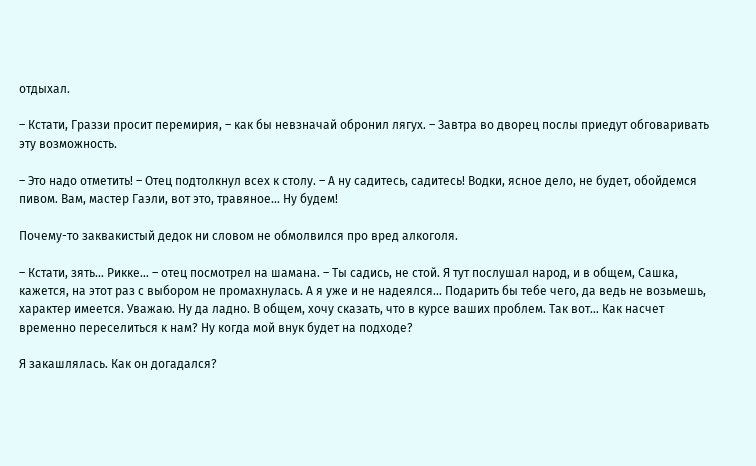отдыхал.

– Кстати, Граззи просит перемирия, – как бы невзначай обронил лягух. – Завтра во дворец послы приедут обговаривать эту возможность.

– Это надо отметить! – Отец подтолкнул всех к столу. – А ну садитесь, садитесь! Водки, ясное дело, не будет, обойдемся пивом. Вам, мастер Гаэли, вот это, травяное… Ну будем!

Почему-то заквакистый дедок ни словом не обмолвился про вред алкоголя.

– Кстати, зять… Рикке… – отец посмотрел на шамана. – Ты садись, не стой. Я тут послушал народ, и в общем, Сашка, кажется, на этот раз с выбором не промахнулась. А я уже и не надеялся… Подарить бы тебе чего, да ведь не возьмешь, характер имеется. Уважаю. Ну да ладно. В общем, хочу сказать, что в курсе ваших проблем. Так вот… Как насчет временно переселиться к нам? Ну когда мой внук будет на подходе?

Я закашлялась. Как он догадался?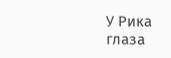У Рика глаза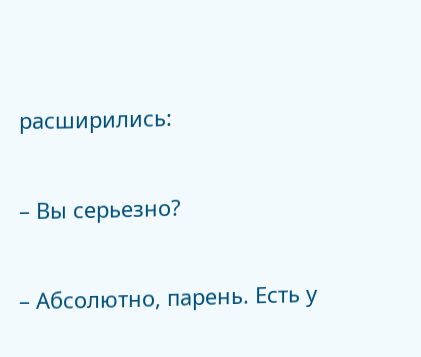расширились:

– Вы серьезно?

– Абсолютно, парень. Есть у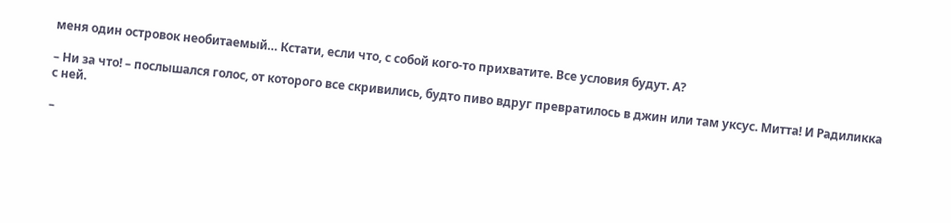меня один островок необитаемый… Кстати, если что, с собой кого-то прихватите. Все условия будут. А?

– Ни за что! – послышался голос, от которого все скривились, будто пиво вдруг превратилось в джин или там уксус. Митта! И Радиликка с ней.

–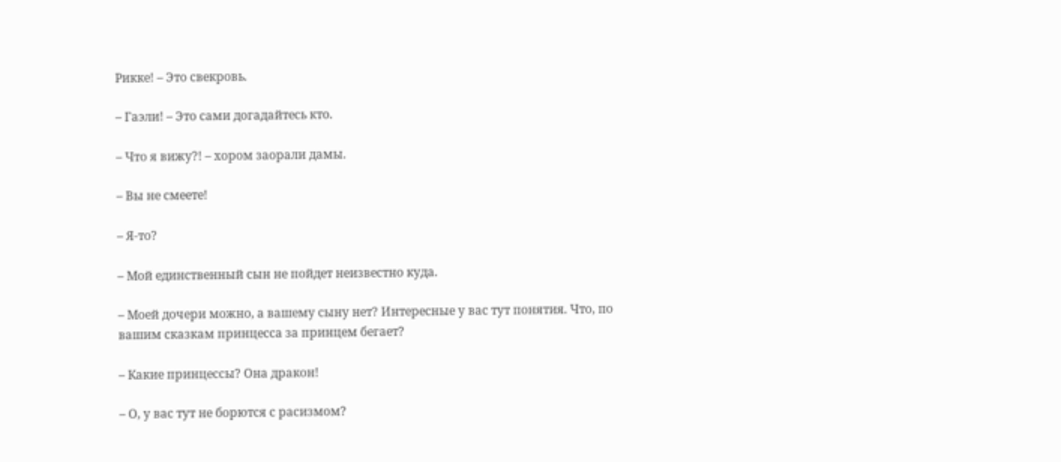Рикке! – Это свекровь.

– Гаэли! – Это сами догадайтесь кто.

– Что я вижу?! – хором заорали дамы.

– Вы не смеете!

– Я-то?

– Мой единственный сын не пойдет неизвестно куда.

– Моей дочери можно, а вашему сыну нет? Интересные у вас тут понятия. Что, по вашим сказкам принцесса за принцем бегает?

– Какие принцессы? Она дракон!

– О, у вас тут не борются с расизмом?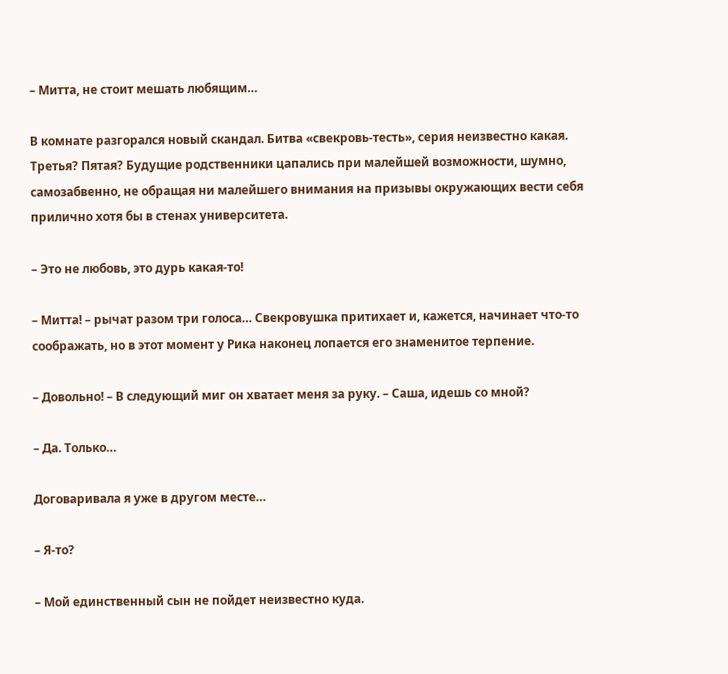– Митта, не стоит мешать любящим…

В комнате разгорался новый скандал. Битва «свекровь-тесть», серия неизвестно какая. Третья? Пятая? Будущие родственники цапались при малейшей возможности, шумно, самозабвенно, не обращая ни малейшего внимания на призывы окружающих вести себя прилично хотя бы в стенах университета.

– Это не любовь, это дурь какая-то!

– Митта! – рычат разом три голоса… Свекровушка притихает и, кажется, начинает что-то соображать, но в этот момент у Рика наконец лопается его знаменитое терпение.

– Довольно! – В следующий миг он хватает меня за руку. – Саша, идешь со мной?

– Да. Только…

Договаривала я уже в другом месте…

– Я-то?

– Мой единственный сын не пойдет неизвестно куда.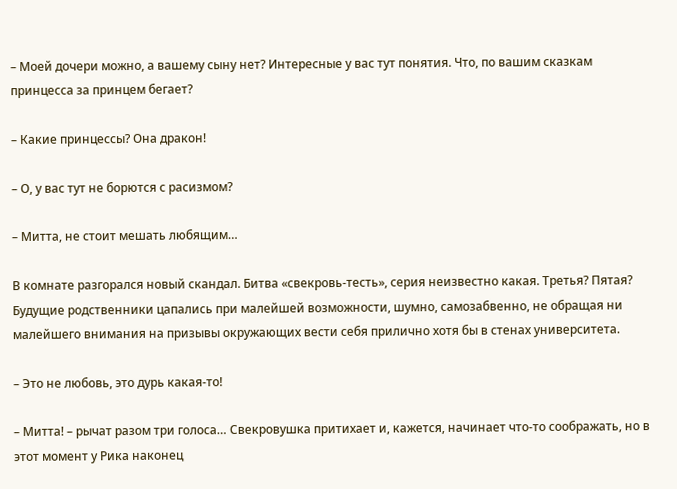– Моей дочери можно, а вашему сыну нет? Интересные у вас тут понятия. Что, по вашим сказкам принцесса за принцем бегает?

– Какие принцессы? Она дракон!

– О, у вас тут не борются с расизмом?

– Митта, не стоит мешать любящим…

В комнате разгорался новый скандал. Битва «свекровь-тесть», серия неизвестно какая. Третья? Пятая? Будущие родственники цапались при малейшей возможности, шумно, самозабвенно, не обращая ни малейшего внимания на призывы окружающих вести себя прилично хотя бы в стенах университета.

– Это не любовь, это дурь какая-то!

– Митта! – рычат разом три голоса… Свекровушка притихает и, кажется, начинает что-то соображать, но в этот момент у Рика наконец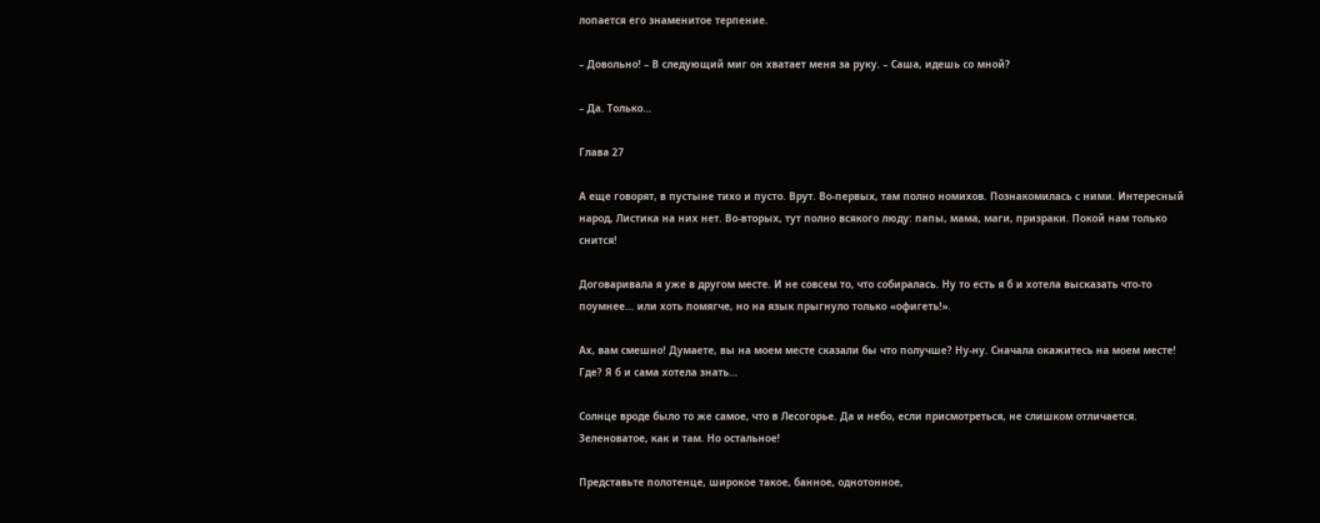лопается его знаменитое терпение.

– Довольно! – В следующий миг он хватает меня за руку. – Саша, идешь со мной?

– Да. Только…

Глава 27

А еще говорят, в пустыне тихо и пусто. Врут. Во-первых, там полно номихов. Познакомилась с ними. Интересный народ, Листика на них нет. Во-вторых, тут полно всякого люду: папы, мама, маги, призраки. Покой нам только снится!

Договаривала я уже в другом месте. И не совсем то, что собиралась. Ну то есть я б и хотела высказать что-то поумнее… или хоть помягче, но на язык прыгнуло только «офигеть!».

Ах, вам смешно! Думаете, вы на моем месте сказали бы что получше? Ну-ну. Сначала окажитесь на моем месте! Где? Я б и сама хотела знать…

Солнце вроде было то же самое, что в Лесогорье. Да и небо, если присмотреться, не слишком отличается. Зеленоватое, как и там. Но остальное!

Представьте полотенце, широкое такое, банное, однотонное,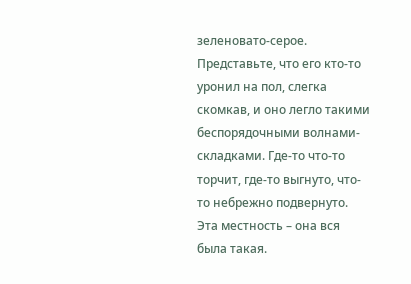зеленовато-серое. Представьте, что его кто-то уронил на пол, слегка скомкав, и оно легло такими беспорядочными волнами-складками. Где-то что-то торчит, где-то выгнуто, что-то небрежно подвернуто. Эта местность – она вся была такая.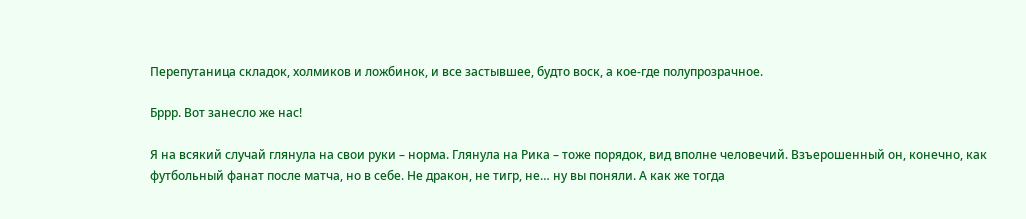Перепутаница складок, холмиков и ложбинок, и все застывшее, будто воск, а кое-где полупрозрачное.

Бррр. Вот занесло же нас!

Я на всякий случай глянула на свои руки – норма. Глянула на Рика – тоже порядок, вид вполне человечий. Взъерошенный он, конечно, как футбольный фанат после матча, но в себе. Не дракон, не тигр, не… ну вы поняли. А как же тогда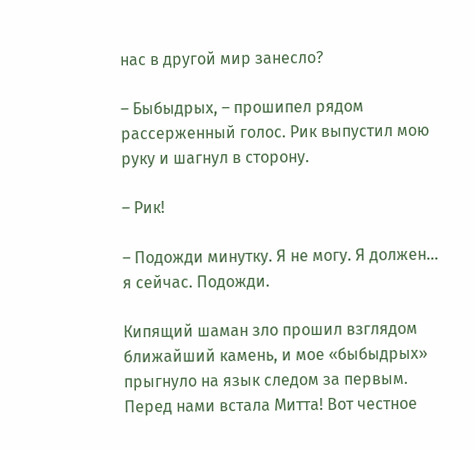нас в другой мир занесло?

– Быбыдрых, – прошипел рядом рассерженный голос. Рик выпустил мою руку и шагнул в сторону.

– Рик!

– Подожди минутку. Я не могу. Я должен… я сейчас. Подожди.

Кипящий шаман зло прошил взглядом ближайший камень, и мое «быбыдрых» прыгнуло на язык следом за первым. Перед нами встала Митта! Вот честное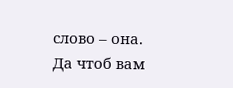слово – она. Да чтоб вам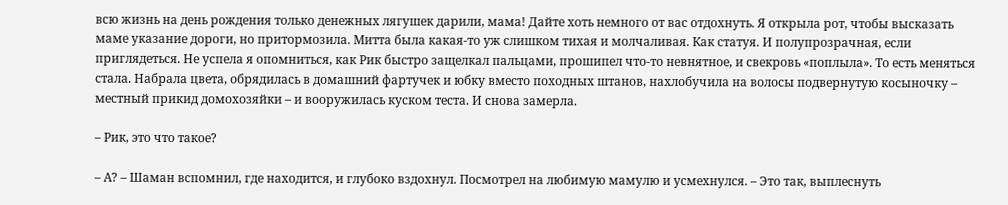всю жизнь на день рождения только денежных лягушек дарили, мама! Дайте хоть немного от вас отдохнуть. Я открыла рот, чтобы высказать маме указание дороги, но притормозила. Митта была какая-то уж слишком тихая и молчаливая. Как статуя. И полупрозрачная, если приглядеться. Не успела я опомниться, как Рик быстро защелкал пальцами, прошипел что-то невнятное, и свекровь «поплыла». То есть меняться стала. Набрала цвета, обрядилась в домашний фартучек и юбку вместо походных штанов, нахлобучила на волосы подвернутую косыночку – местный прикид домохозяйки – и вооружилась куском теста. И снова замерла.

– Рик, это что такое?

– А? – Шаман вспомнил, где находится, и глубоко вздохнул. Посмотрел на любимую мамулю и усмехнулся. – Это так, выплеснуть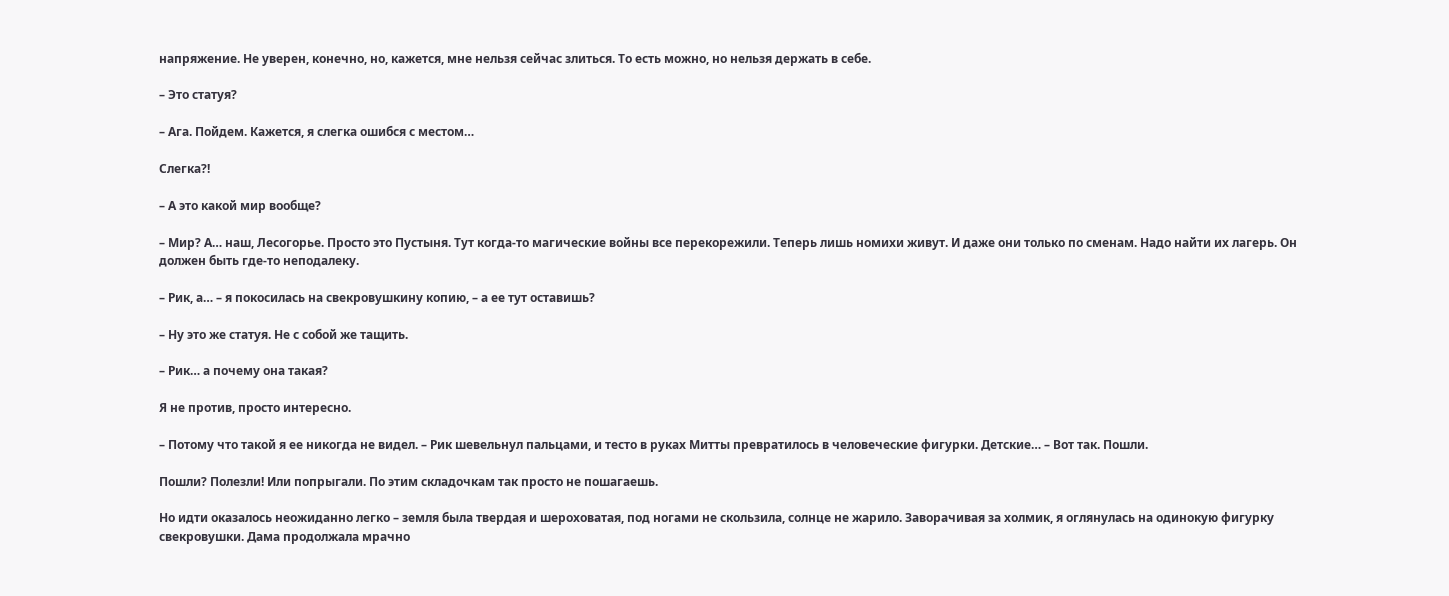напряжение. Не уверен, конечно, но, кажется, мне нельзя сейчас злиться. То есть можно, но нельзя держать в себе.

– Это статуя?

– Ага. Пойдем. Кажется, я слегка ошибся с местом…

Слегка?!

– А это какой мир вообще?

– Мир? А… наш, Лесогорье. Просто это Пустыня. Тут когда-то магические войны все перекорежили. Теперь лишь номихи живут. И даже они только по сменам. Надо найти их лагерь. Он должен быть где-то неподалеку.

– Рик, а… – я покосилась на свекровушкину копию, – а ее тут оставишь?

– Ну это же статуя. Не с собой же тащить.

– Рик… а почему она такая?

Я не против, просто интересно.

– Потому что такой я ее никогда не видел. – Рик шевельнул пальцами, и тесто в руках Митты превратилось в человеческие фигурки. Детские… – Вот так. Пошли.

Пошли? Полезли! Или попрыгали. По этим складочкам так просто не пошагаешь.

Но идти оказалось неожиданно легко – земля была твердая и шероховатая, под ногами не скользила, солнце не жарило. Заворачивая за холмик, я оглянулась на одинокую фигурку свекровушки. Дама продолжала мрачно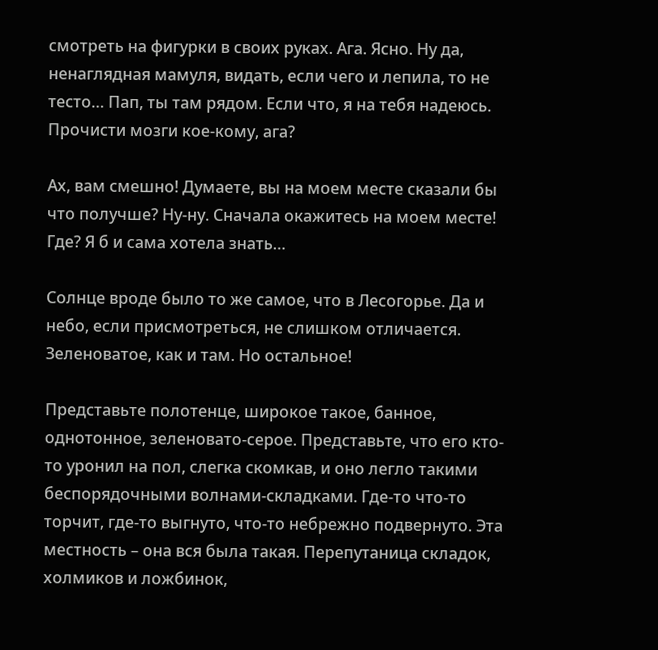смотреть на фигурки в своих руках. Ага. Ясно. Ну да, ненаглядная мамуля, видать, если чего и лепила, то не тесто… Пап, ты там рядом. Если что, я на тебя надеюсь. Прочисти мозги кое-кому, ага?

Ах, вам смешно! Думаете, вы на моем месте сказали бы что получше? Ну-ну. Сначала окажитесь на моем месте! Где? Я б и сама хотела знать…

Солнце вроде было то же самое, что в Лесогорье. Да и небо, если присмотреться, не слишком отличается. Зеленоватое, как и там. Но остальное!

Представьте полотенце, широкое такое, банное, однотонное, зеленовато-серое. Представьте, что его кто-то уронил на пол, слегка скомкав, и оно легло такими беспорядочными волнами-складками. Где-то что-то торчит, где-то выгнуто, что-то небрежно подвернуто. Эта местность – она вся была такая. Перепутаница складок, холмиков и ложбинок,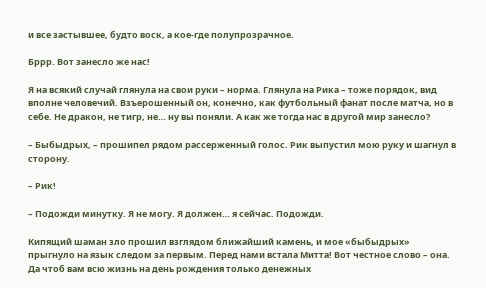и все застывшее, будто воск, а кое-где полупрозрачное.

Бррр. Вот занесло же нас!

Я на всякий случай глянула на свои руки – норма. Глянула на Рика – тоже порядок, вид вполне человечий. Взъерошенный он, конечно, как футбольный фанат после матча, но в себе. Не дракон, не тигр, не… ну вы поняли. А как же тогда нас в другой мир занесло?

– Быбыдрых, – прошипел рядом рассерженный голос. Рик выпустил мою руку и шагнул в сторону.

– Рик!

– Подожди минутку. Я не могу. Я должен… я сейчас. Подожди.

Кипящий шаман зло прошил взглядом ближайший камень, и мое «быбыдрых» прыгнуло на язык следом за первым. Перед нами встала Митта! Вот честное слово – она. Да чтоб вам всю жизнь на день рождения только денежных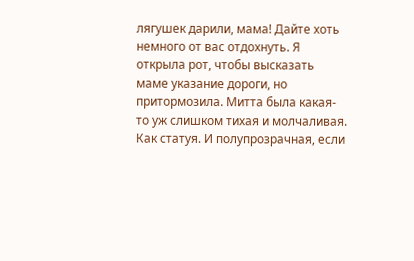лягушек дарили, мама! Дайте хоть немного от вас отдохнуть. Я открыла рот, чтобы высказать маме указание дороги, но притормозила. Митта была какая-то уж слишком тихая и молчаливая. Как статуя. И полупрозрачная, если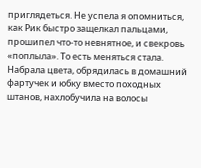приглядеться. Не успела я опомниться, как Рик быстро защелкал пальцами, прошипел что-то невнятное, и свекровь «поплыла». То есть меняться стала. Набрала цвета, обрядилась в домашний фартучек и юбку вместо походных штанов, нахлобучила на волосы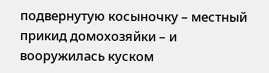подвернутую косыночку – местный прикид домохозяйки – и вооружилась куском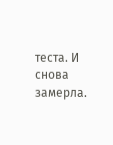теста. И снова замерла.